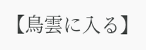【鳥雲に入る】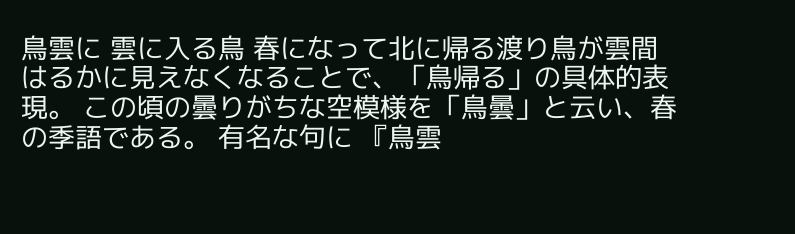鳥雲に 雲に入る鳥 春になって北に帰る渡り鳥が雲間はるかに見えなくなることで、「鳥帰る」の具体的表現。 この頃の曇りがちな空模様を「鳥曇」と云い、春の季語である。 有名な句に 『鳥雲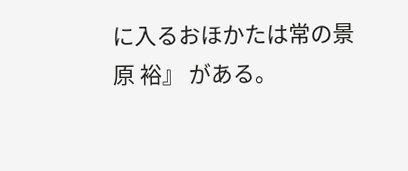に入るおほかたは常の景 原 裕』 がある。